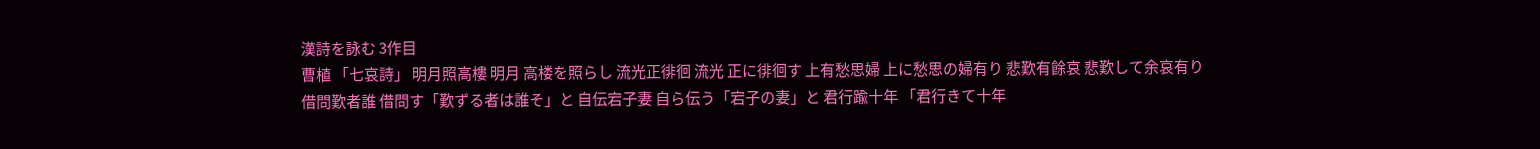漢詩を詠む 3作目
曹植 「七哀詩」 明月照高樓 明月 高楼を照らし 流光正徘徊 流光 正に徘徊す 上有愁思婦 上に愁思の婦有り 悲歎有餘哀 悲歎して余哀有り 借問歎者誰 借問す「歎ずる者は誰そ」と 自伝宕子妻 自ら伝う「宕子の妻」と 君行踰十年 「君行きて十年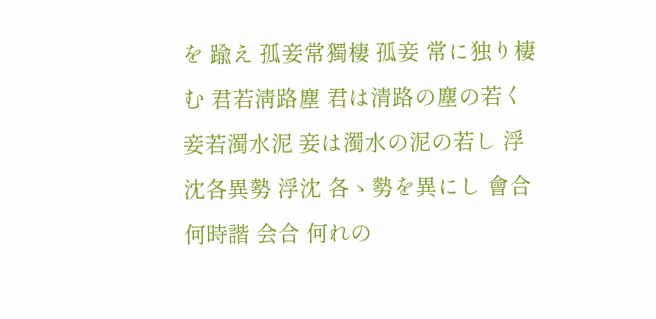を 踰え 孤妾常獨棲 孤妾 常に独り棲む 君若淸路塵 君は清路の塵の若く 妾若濁水泥 妾は濁水の泥の若し 浮沈各異勢 浮沈 各ゝ勢を異にし 會合何時諧 会合 何れの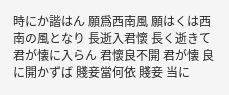時にか諧はん 願爲西南風 願はくは西南の風となり 長逝入君懷 長く逝きて君が懐に入らん 君懷良不開 君が懐 良に開かずば 賤妾當何依 賤妾 当に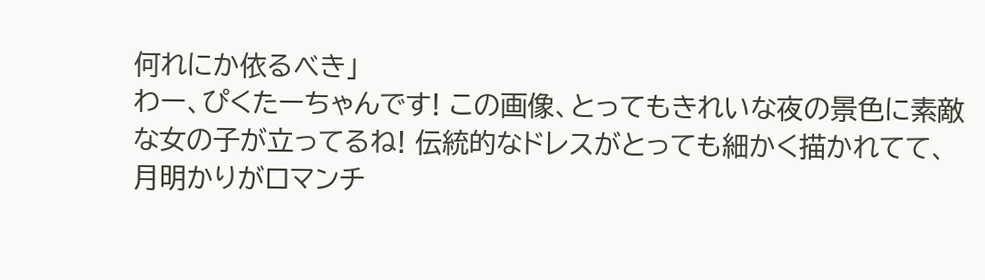何れにか依るべき」
わー、ぴくたーちゃんです! この画像、とってもきれいな夜の景色に素敵な女の子が立ってるね! 伝統的なドレスがとっても細かく描かれてて、月明かりがロマンチ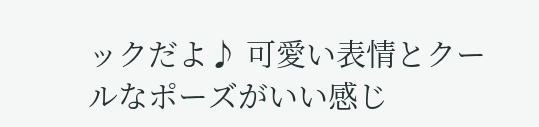ックだよ♪ 可愛い表情とクールなポーズがいい感じ